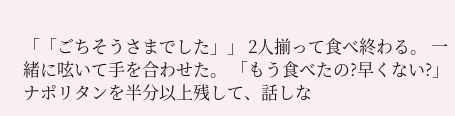「「ごちそうさまでした」」 2人揃って食べ終わる。 一緒に呟いて手を合わせた。 「もう食べたの?早くない?」 ナポリタンを半分以上残して、話しな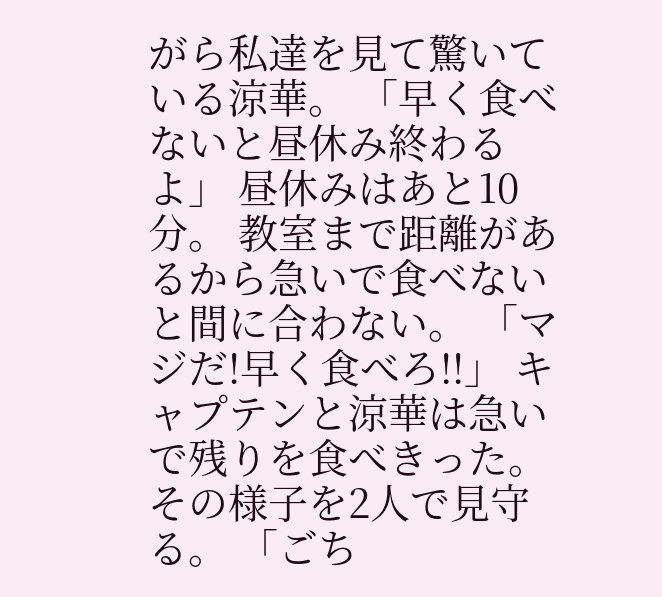がら私達を見て驚いている涼華。 「早く食べないと昼休み終わるよ」 昼休みはあと10分。 教室まで距離があるから急いで食べないと間に合わない。 「マジだ!早く食べろ!!」 キャプテンと涼華は急いで残りを食べきった。 その様子を2人で見守る。 「ごち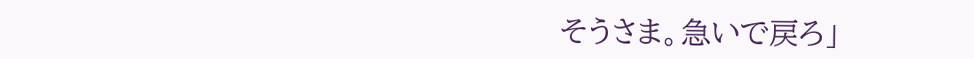そうさま。急いで戻ろ」